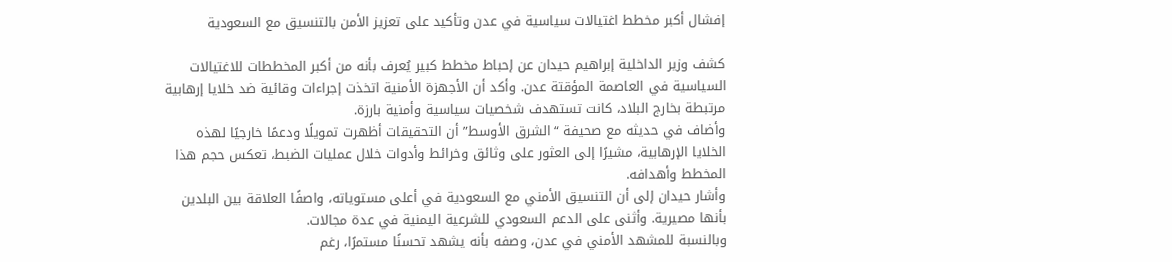إفشال أكبر مخطط اغتيالات سياسية في عدن وتأكيد على تعزيز الأمن بالتنسيق مع السعودية

كشف وزير الداخلية إبراهيم حيدان عن إحباط مخطط كبير يُعرف بأنه من أكبر المخططات للاغتيالات السياسية في العاصمة المؤقتة عدن. وأكد أن الأجهزة الأمنية اتخذت إجراءات وقائية ضد خلايا إرهابية مرتبطة بخارج البلاد، كانت تستهدف شخصيات سياسية وأمنية بارزة.
وأضاف في حديثه مع صحيفة “الشرق الأوسط” أن التحقيقات أظهرت تمويلًا ودعمًا خارجيًا لهذه الخلايا الإرهابية، مشيرًا إلى العثور على وثائق وخرائط وأدوات خلال عمليات الضبط، تعكس حجم هذا المخطط وأهدافه.
وأشار حيدان إلى أن التنسيق الأمني مع السعودية في أعلى مستوياته، واصفًا العلاقة بين البلدين بأنها مصيرية. وأثنى على الدعم السعودي للشرعية اليمنية في عدة مجالات.
وبالنسبة للمشهد الأمني في عدن، وصفه بأنه يشهد تحسنًا مستمرًا، رغم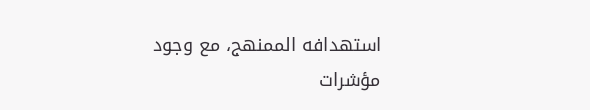استهدافه الممنهج، مع وجود مؤشرات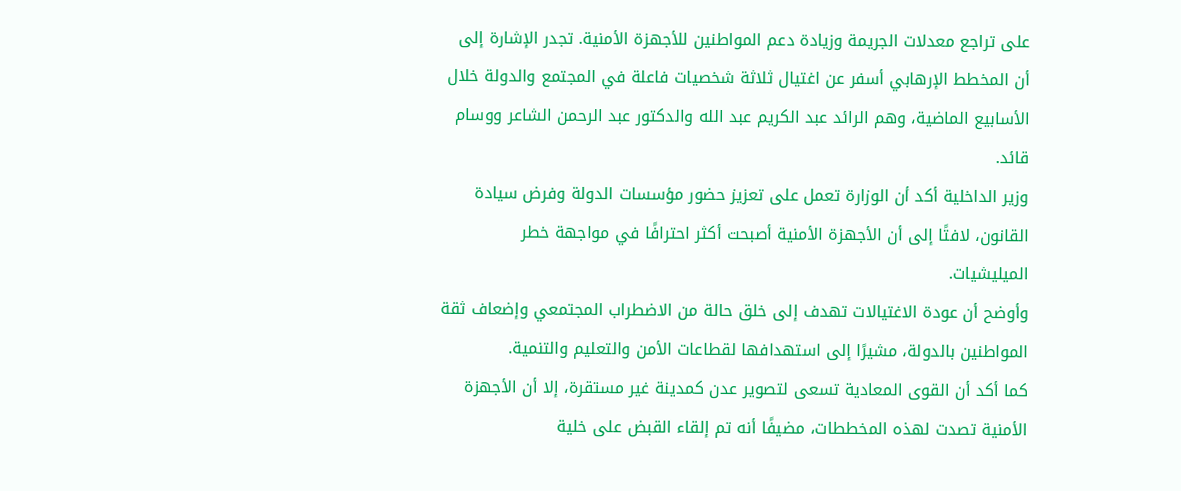على تراجع معدلات الجريمة وزيادة دعم المواطنين للأجهزة الأمنية. تجدر الإشارة إلى أن المخطط الإرهابي أسفر عن اغتيال ثلاثة شخصيات فاعلة في المجتمع والدولة خلال الأسابيع الماضية، وهم الرائد عبد الكريم عبد الله والدكتور عبد الرحمن الشاعر ووسام قائد.
وزير الداخلية أكد أن الوزارة تعمل على تعزيز حضور مؤسسات الدولة وفرض سيادة القانون، لافتًا إلى أن الأجهزة الأمنية أصبحت أكثر احترافًا في مواجهة خطر الميليشيات.
وأوضح أن عودة الاغتيالات تهدف إلى خلق حالة من الاضطراب المجتمعي وإضعاف ثقة المواطنين بالدولة، مشيرًا إلى استهدافها لقطاعات الأمن والتعليم والتنمية.
كما أكد أن القوى المعادية تسعى لتصوير عدن كمدينة غير مستقرة، إلا أن الأجهزة الأمنية تصدت لهذه المخططات، مضيفًا أنه تم إلقاء القبض على خلية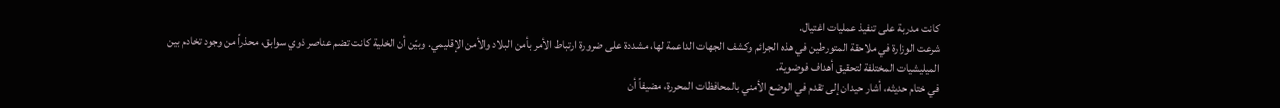كانت مدربة على تنفيذ عمليات اغتيال.
شرعت الوزارة في ملاحقة المتورطين في هذه الجرائم وكشف الجهات الداعمة لها، مشددة على ضرورة ارتباط الأمر بأمن البلاد والأمن الإقليمي. وبيّن أن الخلية كانت تضم عناصر ذوي سوابق، محذراً من وجود تخادم بين الميليشيات المختلفة لتحقيق أهداف فوضوية.
في ختام حديثه، أشار حيدان إلى تقدم في الوضع الأمني بالمحافظات المحررة، مضيفاً أن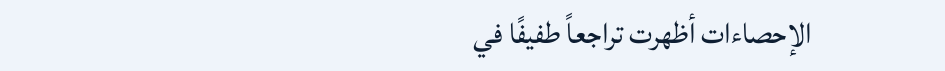الإحصاءات أظهرت تراجعاً طفيفًا في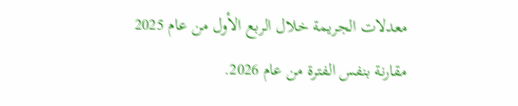معدلات الجريمة خلال الربع الأول من عام 2025 مقارنة بنفس الفترة من عام 2026.